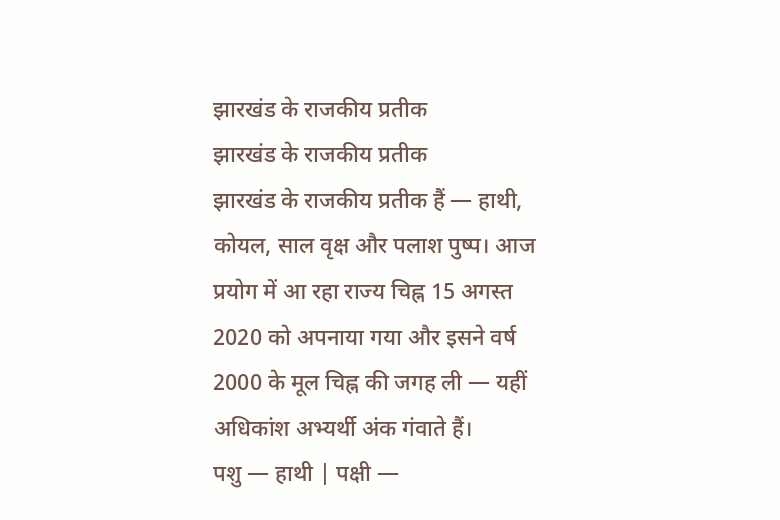झारखंड के राजकीय प्रतीक
झारखंड के राजकीय प्रतीक
झारखंड के राजकीय प्रतीक हैं — हाथी, कोयल, साल वृक्ष और पलाश पुष्प। आज प्रयोग में आ रहा राज्य चिह्न 15 अगस्त 2020 को अपनाया गया और इसने वर्ष 2000 के मूल चिह्न की जगह ली — यहीं अधिकांश अभ्यर्थी अंक गंवाते हैं।
पशु — हाथी | पक्षी —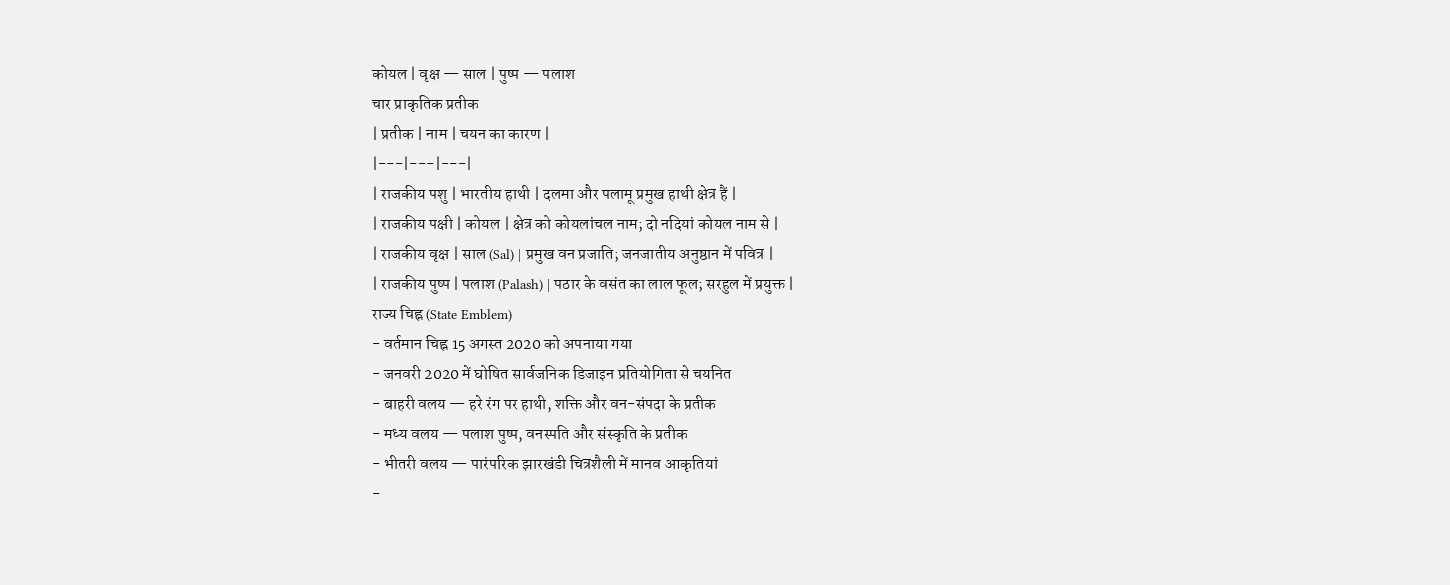कोयल | वृक्ष — साल | पुष्प — पलाश
चार प्राकृतिक प्रतीक
| प्रतीक | नाम | चयन का कारण |
|---|---|---|
| राजकीय पशु | भारतीय हाथी | दलमा और पलामू प्रमुख हाथी क्षेत्र हैं |
| राजकीय पक्षी | कोयल | क्षेत्र को कोयलांचल नाम; दो नदियां कोयल नाम से |
| राजकीय वृक्ष | साल (Sal) | प्रमुख वन प्रजाति; जनजातीय अनुष्ठान में पवित्र |
| राजकीय पुष्प | पलाश (Palash) | पठार के वसंत का लाल फूल; सरहुल में प्रयुक्त |
राज्य चिह्न (State Emblem)
- वर्तमान चिह्न 15 अगस्त 2020 को अपनाया गया
- जनवरी 2020 में घोषित सार्वजनिक डिजाइन प्रतियोगिता से चयनित
- बाहरी वलय — हरे रंग पर हाथी, शक्ति और वन-संपदा के प्रतीक
- मध्य वलय — पलाश पुष्प, वनस्पति और संस्कृति के प्रतीक
- भीतरी वलय — पारंपरिक झारखंडी चित्रशैली में मानव आकृतियां
-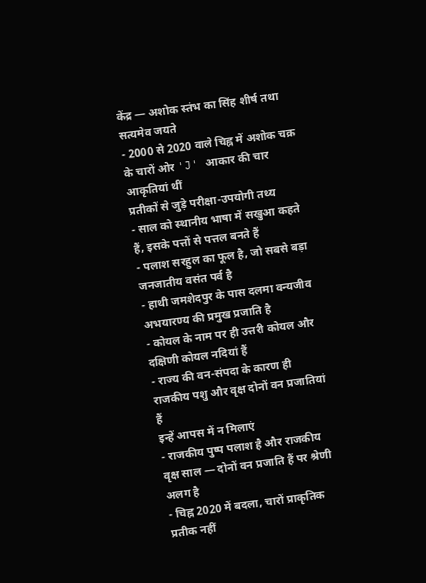केंद्र — अशोक स्तंभ का सिंह शीर्ष तथा सत्यमेव जयते
- 2000 से 2020 वाले चिह्न में अशोक चक्र के चारों ओर 'J' आकार की चार आकृतियां थीं
प्रतीकों से जुड़े परीक्षा-उपयोगी तथ्य
- साल को स्थानीय भाषा में सखुआ कहते हैं, इसके पत्तों से पत्तल बनते हैं
- पलाश सरहुल का फूल है, जो सबसे बड़ा जनजातीय वसंत पर्व है
- हाथी जमशेदपुर के पास दलमा वन्यजीव अभयारण्य की प्रमुख प्रजाति है
- कोयल के नाम पर ही उत्तरी कोयल और दक्षिणी कोयल नदियां हैं
- राज्य की वन-संपदा के कारण ही राजकीय पशु और वृक्ष दोनों वन प्रजातियां हैं
इन्हें आपस में न मिलाएं
- राजकीय पुष्प पलाश है और राजकीय वृक्ष साल — दोनों वन प्रजाति हैं पर श्रेणी अलग है
- चिह्न 2020 में बदला, चारों प्राकृतिक प्रतीक नहीं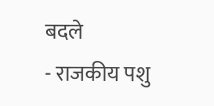बदले
- राजकीय पशु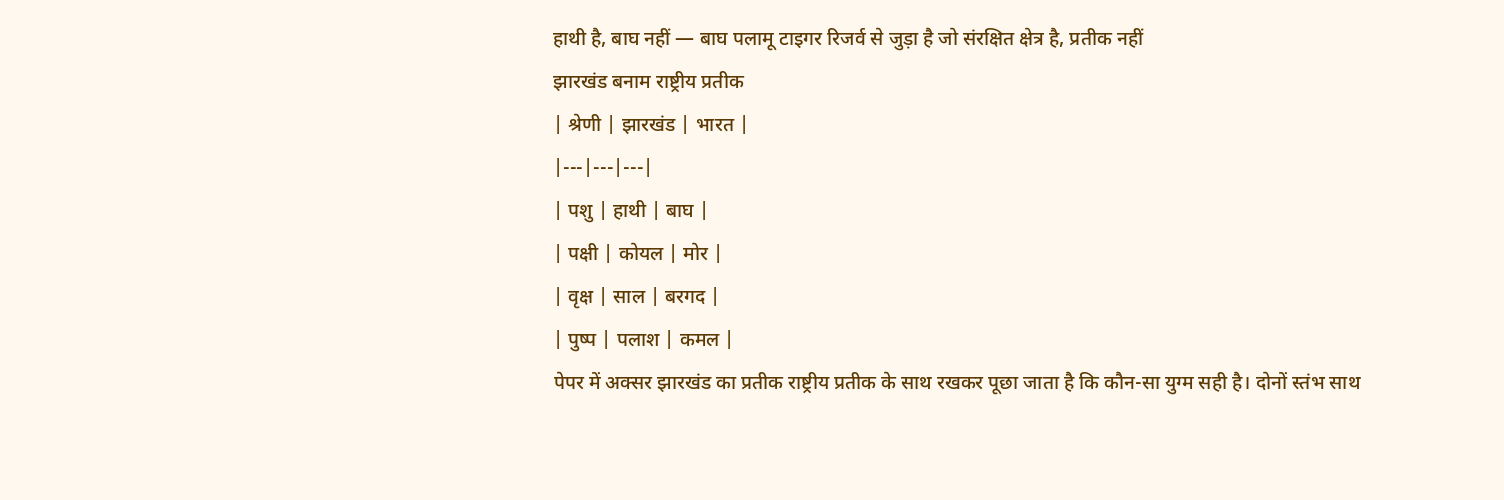हाथी है, बाघ नहीं — बाघ पलामू टाइगर रिजर्व से जुड़ा है जो संरक्षित क्षेत्र है, प्रतीक नहीं
झारखंड बनाम राष्ट्रीय प्रतीक
| श्रेणी | झारखंड | भारत |
|---|---|---|
| पशु | हाथी | बाघ |
| पक्षी | कोयल | मोर |
| वृक्ष | साल | बरगद |
| पुष्प | पलाश | कमल |
पेपर में अक्सर झारखंड का प्रतीक राष्ट्रीय प्रतीक के साथ रखकर पूछा जाता है कि कौन-सा युग्म सही है। दोनों स्तंभ साथ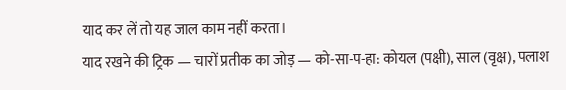याद कर लें तो यह जाल काम नहीं करता।
याद रखने की ट्रिक — चारों प्रतीक का जोड़ — को-सा-प-हा: कोयल (पक्षी), साल (वृक्ष), पलाश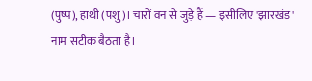(पुष्प), हाथी (पशु)। चारों वन से जुड़े हैं — इसीलिए 'झारखंड' नाम सटीक बैठता है।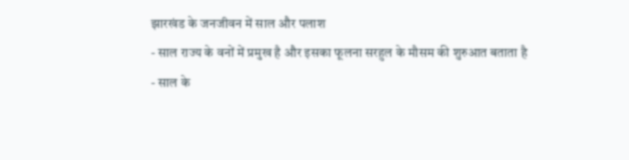झारखंड के जनजीवन में साल और पलाश
- साल राज्य के वनों में प्रमुख है और इसका फूलना सरहुल के मौसम की शुरुआत बताता है
- साल के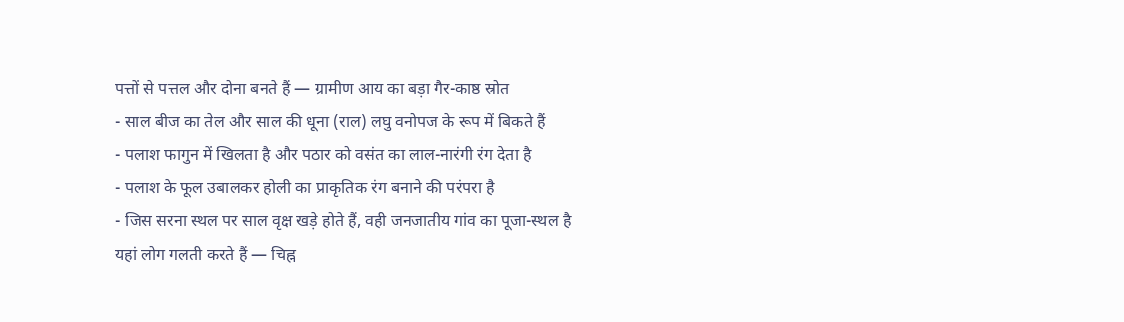पत्तों से पत्तल और दोना बनते हैं — ग्रामीण आय का बड़ा गैर-काष्ठ स्रोत
- साल बीज का तेल और साल की धूना (राल) लघु वनोपज के रूप में बिकते हैं
- पलाश फागुन में खिलता है और पठार को वसंत का लाल-नारंगी रंग देता है
- पलाश के फूल उबालकर होली का प्राकृतिक रंग बनाने की परंपरा है
- जिस सरना स्थल पर साल वृक्ष खड़े होते हैं, वही जनजातीय गांव का पूजा-स्थल है
यहां लोग गलती करते हैं — चिह्न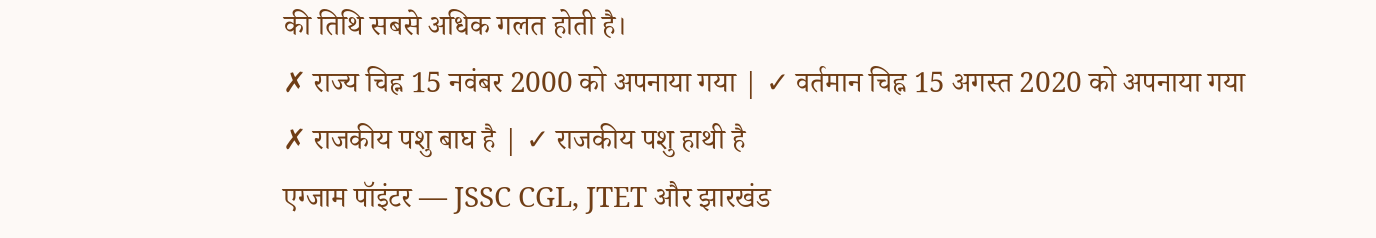की तिथि सबसे अधिक गलत होती है।
✗ राज्य चिह्न 15 नवंबर 2000 को अपनाया गया | ✓ वर्तमान चिह्न 15 अगस्त 2020 को अपनाया गया
✗ राजकीय पशु बाघ है | ✓ राजकीय पशु हाथी है
एग्जाम पॉइंटर — JSSC CGL, JTET और झारखंड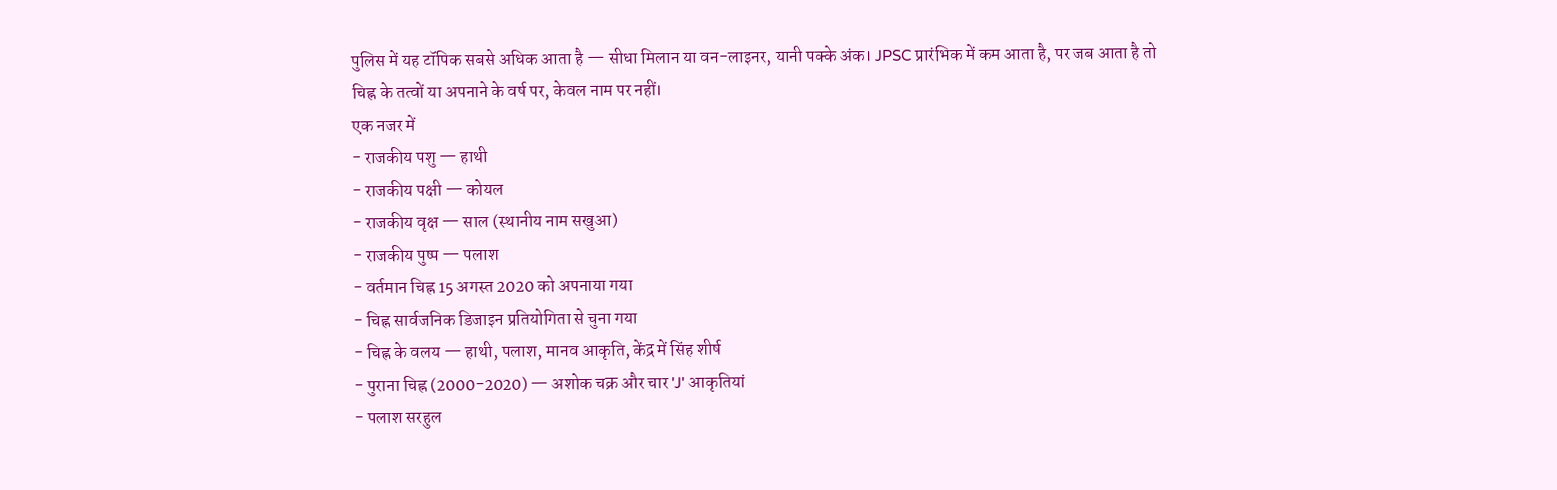पुलिस में यह टॉपिक सबसे अधिक आता है — सीधा मिलान या वन-लाइनर, यानी पक्के अंक। JPSC प्रारंभिक में कम आता है, पर जब आता है तो चिह्न के तत्वों या अपनाने के वर्ष पर, केवल नाम पर नहीं।
एक नजर में
- राजकीय पशु — हाथी
- राजकीय पक्षी — कोयल
- राजकीय वृक्ष — साल (स्थानीय नाम सखुआ)
- राजकीय पुष्प — पलाश
- वर्तमान चिह्न 15 अगस्त 2020 को अपनाया गया
- चिह्न सार्वजनिक डिजाइन प्रतियोगिता से चुना गया
- चिह्न के वलय — हाथी, पलाश, मानव आकृति, केंद्र में सिंह शीर्ष
- पुराना चिह्न (2000-2020) — अशोक चक्र और चार 'J' आकृतियां
- पलाश सरहुल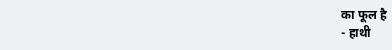का फूल है
- हाथी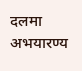दलमा अभयारण्य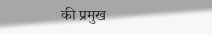की प्रमुख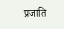प्रजाति